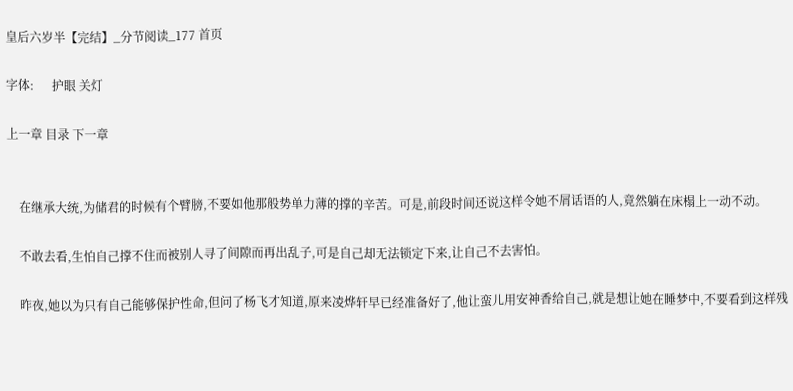皇后六岁半【完结】_分节阅读_177 首页

字体:      护眼 关灯

上一章 目录 下一章


    在继承大统,为储君的时候有个臂膀,不要如他那般势单力薄的撑的辛苦。可是,前段时间还说这样令她不屑话语的人,竟然躺在床榻上一动不动。

    不敢去看,生怕自己撑不住而被别人寻了间隙而再出乱子,可是自己却无法锁定下来,让自己不去害怕。

    昨夜,她以为只有自己能够保护性命,但问了杨飞才知道,原来凌烨轩早已经准备好了,他让蛮儿用安神香给自己,就是想让她在睡梦中,不要看到这样残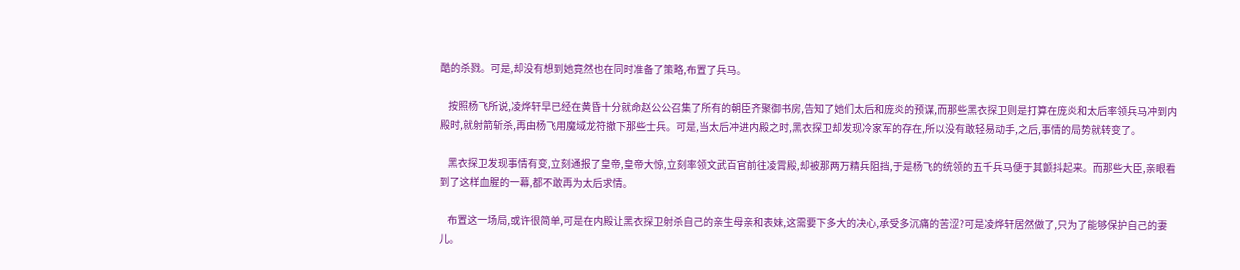酷的杀戮。可是,却没有想到她竟然也在同时准备了策略,布置了兵马。

    按照杨飞所说,凌烨轩早已经在黄昏十分就命赵公公召集了所有的朝臣齐聚御书房,告知了她们太后和庞炎的预谋,而那些黑衣探卫则是打算在庞炎和太后率领兵马冲到内殿时,就射箭斩杀,再由杨飞用魔域龙符撤下那些士兵。可是,当太后冲进内殿之时,黑衣探卫却发现冷家军的存在,所以没有敢轻易动手,之后,事情的局势就转变了。

    黑衣探卫发现事情有变,立刻通报了皇帝,皇帝大惊,立刻率领文武百官前往凌霄殿,却被那两万精兵阻挡,于是杨飞的统领的五千兵马便于其颤抖起来。而那些大臣,亲眼看到了这样血腥的一幕,都不敢再为太后求情。

    布置这一场局,或许很简单,可是在内殿让黑衣探卫射杀自己的亲生母亲和表妹,这需要下多大的决心,承受多沉痛的苦涩?可是凌烨轩居然做了,只为了能够保护自己的妻儿。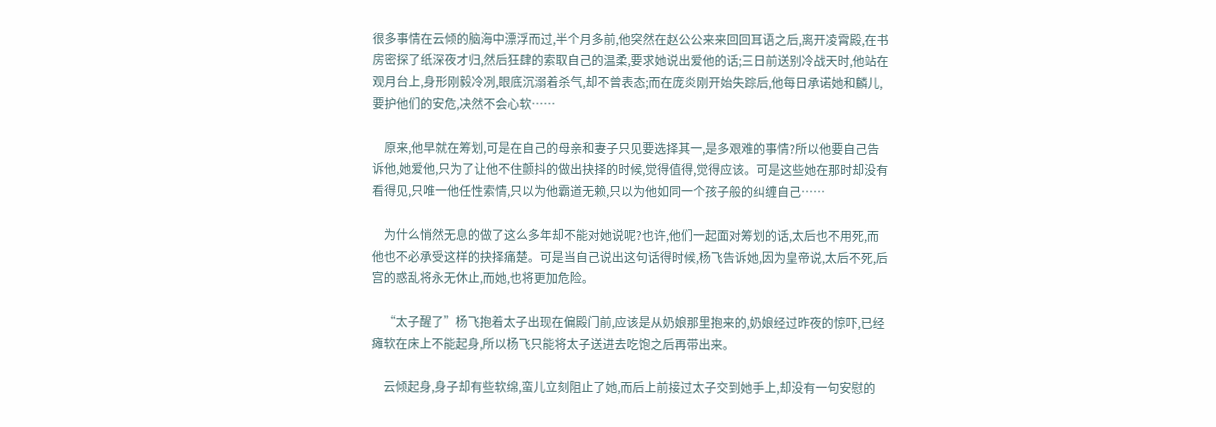很多事情在云倾的脑海中漂浮而过,半个月多前,他突然在赵公公来来回回耳语之后,离开凌霄殿,在书房密探了纸深夜才归,然后狂肆的索取自己的温柔,要求她说出爱他的话;三日前送别冷战天时,他站在观月台上,身形刚毅冷冽,眼底沉溺着杀气,却不曾表态;而在庞炎刚开始失踪后,他每日承诺她和麟儿,要护他们的安危,决然不会心软……

    原来,他早就在筹划,可是在自己的母亲和妻子只见要选择其一,是多艰难的事情?所以他要自己告诉他,她爱他,只为了让他不住颤抖的做出抉择的时候,觉得值得,觉得应该。可是这些她在那时却没有看得见,只唯一他任性索情,只以为他霸道无赖,只以为他如同一个孩子般的纠缠自己……

    为什么悄然无息的做了这么多年却不能对她说呢?也许,他们一起面对筹划的话,太后也不用死,而他也不必承受这样的抉择痛楚。可是当自己说出这句话得时候,杨飞告诉她,因为皇帝说,太后不死,后宫的惑乱将永无休止,而她,也将更加危险。

    “太子醒了”杨飞抱着太子出现在偏殿门前,应该是从奶娘那里抱来的,奶娘经过昨夜的惊吓,已经瘫软在床上不能起身,所以杨飞只能将太子送进去吃饱之后再带出来。

    云倾起身,身子却有些软绵,蛮儿立刻阻止了她,而后上前接过太子交到她手上,却没有一句安慰的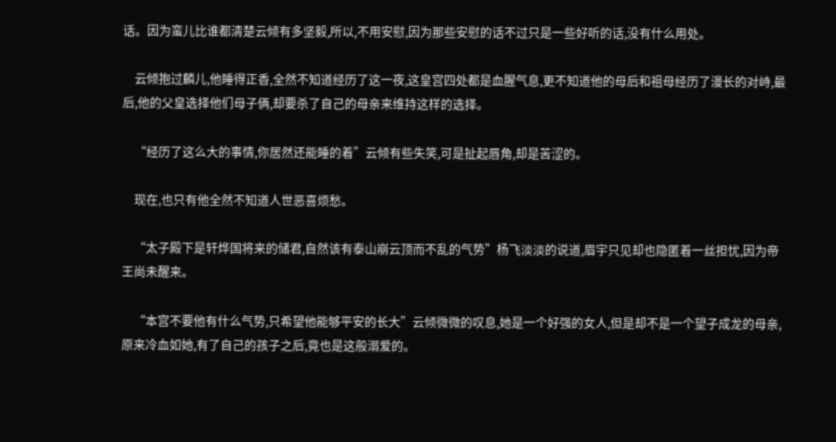话。因为蛮儿比谁都清楚云倾有多坚毅,所以,不用安慰,因为那些安慰的话不过只是一些好听的话,没有什么用处。

    云倾抱过麟儿,他睡得正香,全然不知道经历了这一夜,这皇宫四处都是血腥气息,更不知道他的母后和祖母经历了漫长的对峙,最后,他的父皇选择他们母子俩,却要杀了自己的母亲来维持这样的选择。

    “经历了这么大的事情,你居然还能睡的着”云倾有些失笑,可是扯起唇角,却是苦涩的。

    现在,也只有他全然不知道人世恶喜烦愁。

    “太子殿下是轩烨国将来的储君,自然该有泰山崩云顶而不乱的气势”杨飞淡淡的说道,眉宇只见却也隐匿着一丝担忧,因为帝王尚未醒来。

    “本宫不要他有什么气势,只希望他能够平安的长大”云倾微微的叹息,她是一个好强的女人,但是却不是一个望子成龙的母亲,原来冷血如她,有了自己的孩子之后,竟也是这般溺爱的。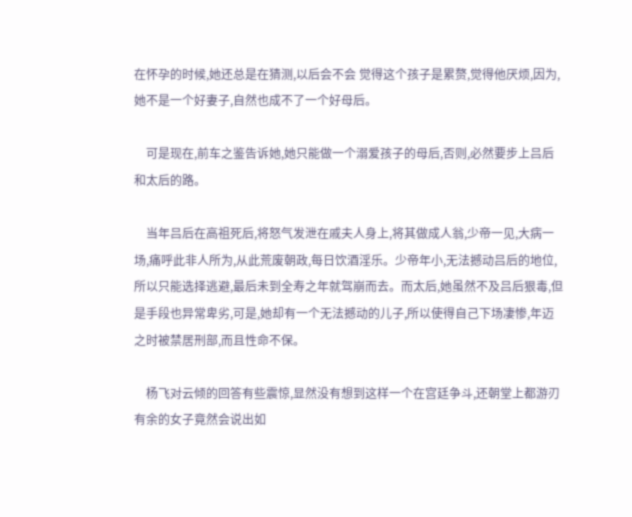在怀孕的时候,她还总是在猜测,以后会不会 觉得这个孩子是累赘,觉得他厌烦,因为,她不是一个好妻子,自然也成不了一个好母后。

    可是现在,前车之鉴告诉她,她只能做一个溺爱孩子的母后,否则,必然要步上吕后和太后的路。

    当年吕后在高祖死后,将怒气发泄在戚夫人身上,将其做成人翁,少帝一见,大病一场,痛呼此非人所为,从此荒废朝政,每日饮酒淫乐。少帝年小,无法撼动吕后的地位,所以只能选择逃避,最后未到全寿之年就驾崩而去。而太后,她虽然不及吕后狠毒,但是手段也异常卑劣,可是,她却有一个无法撼动的儿子,所以使得自己下场凄惨,年迈之时被禁居刑部,而且性命不保。

    杨飞对云倾的回答有些震惊,显然没有想到这样一个在宫廷争斗,还朝堂上都游刃有余的女子竟然会说出如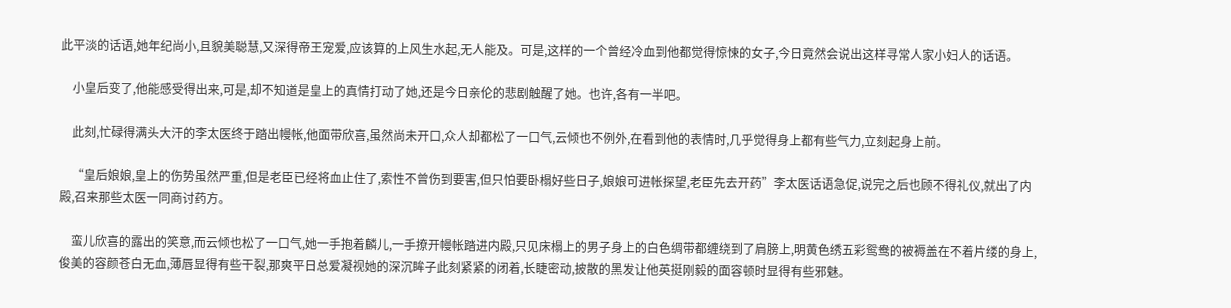此平淡的话语,她年纪尚小,且貌美聪慧,又深得帝王宠爱,应该算的上风生水起,无人能及。可是,这样的一个曾经冷血到他都觉得惊悚的女子,今日竟然会说出这样寻常人家小妇人的话语。

    小皇后变了,他能感受得出来,可是,却不知道是皇上的真情打动了她,还是今日亲伦的悲剧触醒了她。也许,各有一半吧。

    此刻,忙碌得满头大汗的李太医终于踏出幔帐,他面带欣喜,虽然尚未开口,众人却都松了一口气,云倾也不例外,在看到他的表情时,几乎觉得身上都有些气力,立刻起身上前。

    “皇后娘娘,皇上的伤势虽然严重,但是老臣已经将血止住了,索性不曾伤到要害,但只怕要卧榻好些日子,娘娘可进帐探望,老臣先去开药”李太医话语急促,说完之后也顾不得礼仪,就出了内殿,召来那些太医一同商讨药方。

    蛮儿欣喜的露出的笑意,而云倾也松了一口气,她一手抱着麟儿,一手撩开幔帐踏进内殿,只见床榻上的男子身上的白色绸带都缠绕到了肩膀上,明黄色绣五彩鸳鸯的被褥盖在不着片缕的身上,俊美的容颜苍白无血,薄唇显得有些干裂,那爽平日总爱凝视她的深沉眸子此刻紧紧的闭着,长睫密动,披散的黑发让他英挺刚毅的面容顿时显得有些邪魅。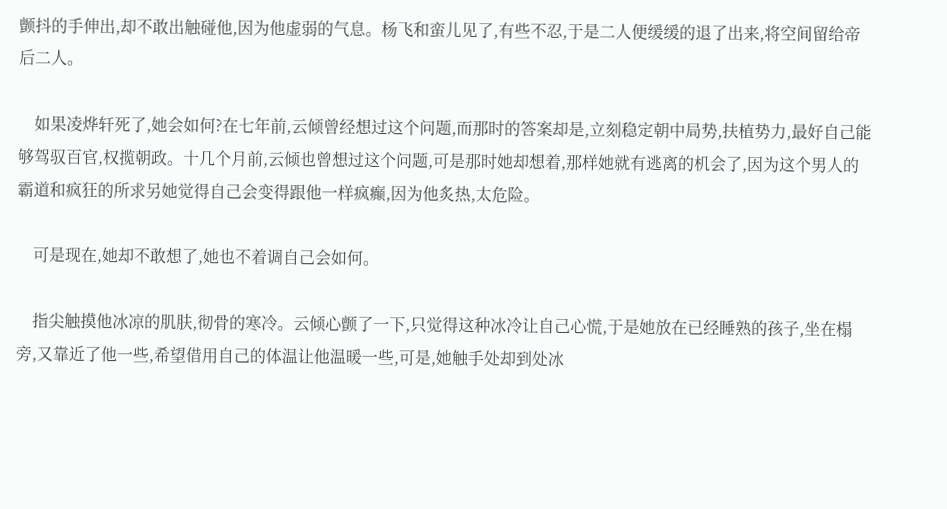颤抖的手伸出,却不敢出触碰他,因为他虚弱的气息。杨飞和蛮儿见了,有些不忍,于是二人便缓缓的退了出来,将空间留给帝后二人。

    如果凌烨轩死了,她会如何?在七年前,云倾曾经想过这个问题,而那时的答案却是,立刻稳定朝中局势,扶植势力,最好自己能够驾驭百官,权揽朝政。十几个月前,云倾也曾想过这个问题,可是那时她却想着,那样她就有逃离的机会了,因为这个男人的霸道和疯狂的所求另她觉得自己会变得跟他一样疯癫,因为他炙热,太危险。

    可是现在,她却不敢想了,她也不着调自己会如何。

    指尖触摸他冰凉的肌肤,彻骨的寒冷。云倾心颤了一下,只觉得这种冰冷让自己心慌,于是她放在已经睡熟的孩子,坐在榻旁,又靠近了他一些,希望借用自己的体温让他温暖一些,可是,她触手处却到处冰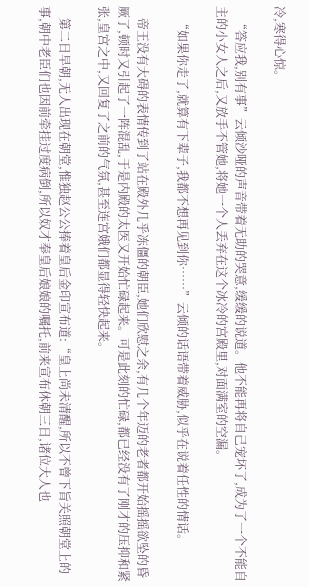冷,寒得心惊。

    “答应我,别有事”云倾沙哑的声音带着无助的哭意,缓缓的说道。他不能再将自己宠坏了,成为了一个不能自主的小女人之后,又放手不管她,将她一个人丢弃在这个冰冷的宫殿里,对面满室的空漏。

    “如果你走了,就算有下辈子,我都不想再见到你……”云倾的话语带着威胁,似乎在说着任性的情话。

    帝王没有大碍的表情传到了站在殿外几乎冻僵的朝臣,她们欣慰之余,有几个年迈的老者都开始摇摇欲坠的昏厥了,顿时又引起了一阵混乱,于是内殿的太医又开始忙碌起来。可是此刻的忙碌,都已经没有了刚才的压抑和紧张,皇宫之中,又回复了之前的气氛,甚至连宫娥们都显得轻快起来。

    第二日早朝,无人出现在朝堂,惟独赵公公捧着皇后金印宣布道:“皇上尚未清醒,所以不曾下旨关照朝堂上的事,朝中老臣们也因前牵挂过度病倒,所以奴才奉皇后娘娘的嘱托,前来宣布休朝三日,诸位大人也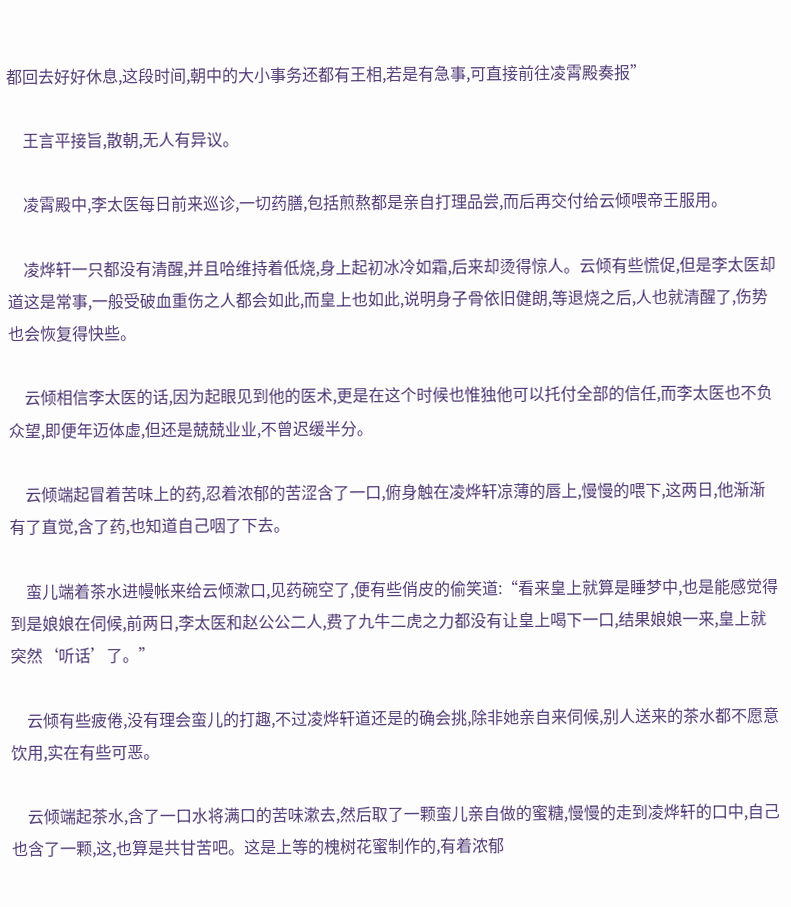都回去好好休息,这段时间,朝中的大小事务还都有王相,若是有急事,可直接前往凌霄殿奏报”

    王言平接旨,散朝,无人有异议。

    凌霄殿中,李太医每日前来巡诊,一切药膳,包括煎熬都是亲自打理品尝,而后再交付给云倾喂帝王服用。

    凌烨轩一只都没有清醒,并且哈维持着低烧,身上起初冰冷如霜,后来却烫得惊人。云倾有些慌促,但是李太医却道这是常事,一般受破血重伤之人都会如此,而皇上也如此,说明身子骨依旧健朗,等退烧之后,人也就清醒了,伤势也会恢复得快些。

    云倾相信李太医的话,因为起眼见到他的医术,更是在这个时候也惟独他可以托付全部的信任,而李太医也不负众望,即便年迈体虚,但还是兢兢业业,不曾迟缓半分。

    云倾端起冒着苦味上的药,忍着浓郁的苦涩含了一口,俯身触在凌烨轩凉薄的唇上,慢慢的喂下,这两日,他渐渐有了直觉,含了药,也知道自己咽了下去。

    蛮儿端着茶水进幔帐来给云倾漱口,见药碗空了,便有些俏皮的偷笑道:“看来皇上就算是睡梦中,也是能感觉得到是娘娘在伺候,前两日,李太医和赵公公二人,费了九牛二虎之力都没有让皇上喝下一口,结果娘娘一来,皇上就突然‘听话’了。”

    云倾有些疲倦,没有理会蛮儿的打趣,不过凌烨轩道还是的确会挑,除非她亲自来伺候,别人送来的茶水都不愿意饮用,实在有些可恶。

    云倾端起茶水,含了一口水将满口的苦味漱去,然后取了一颗蛮儿亲自做的蜜糖,慢慢的走到凌烨轩的口中,自己也含了一颗,这,也算是共甘苦吧。这是上等的槐树花蜜制作的,有着浓郁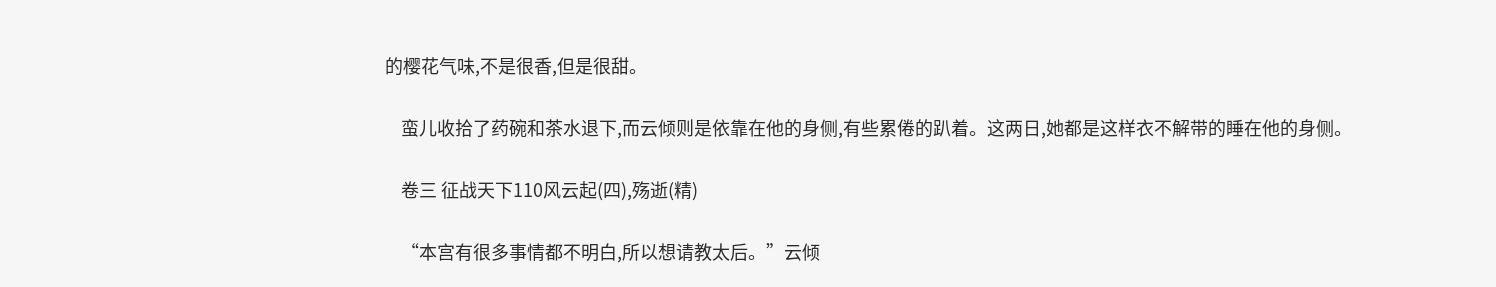的樱花气味,不是很香,但是很甜。

    蛮儿收拾了药碗和茶水退下,而云倾则是依靠在他的身侧,有些累倦的趴着。这两日,她都是这样衣不解带的睡在他的身侧。

    卷三 征战天下110风云起(四),殇逝(精)

    “本宫有很多事情都不明白,所以想请教太后。”云倾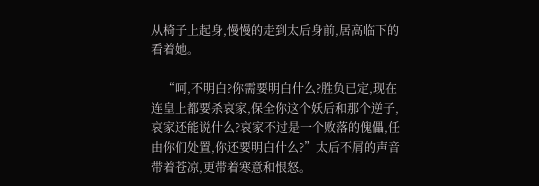从椅子上起身,慢慢的走到太后身前,居高临下的看着她。

    “呵,不明白?你需要明白什么?胜负已定,现在连皇上都要杀哀家,保全你这个妖后和那个逆子,哀家还能说什么?哀家不过是一个败落的傀儡,任由你们处置,你还要明白什么?”太后不屑的声音带着苍凉,更带着寒意和恨怒。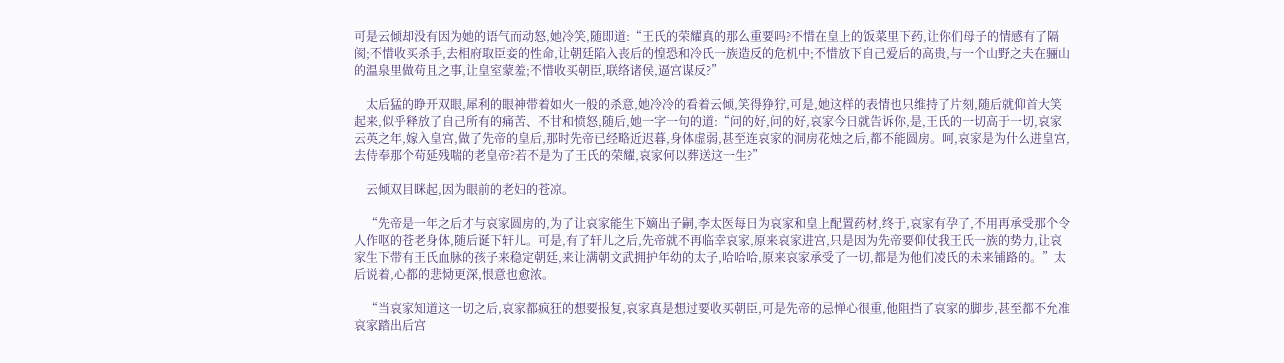可是云倾却没有因为她的语气而动怒,她冷笑,随即道:“王氏的荣耀真的那么重要吗?不惜在皇上的饭菜里下药,让你们母子的情感有了隔阂;不惜收买杀手,去相府取臣妾的性命,让朝廷陷入丧后的惶恐和冷氏一族造反的危机中;不惜放下自己爱后的高贵,与一个山野之夫在骊山的温泉里做苟且之事,让皇室蒙羞;不惜收买朝臣,联络诸侯,逼宫谋反?”

    太后猛的睁开双眼,犀利的眼神带着如火一般的杀意,她冷冷的看着云倾,笑得狰狞,可是,她这样的表情也只维持了片刻,随后就仰首大笑起来,似乎释放了自己所有的痛苦、不甘和愤怒,随后,她一字一句的道:“问的好,问的好,哀家今日就告诉你,是,王氏的一切高于一切,哀家云英之年,嫁入皇宫,做了先帝的皇后,那时先帝已经略近迟暮,身体虚弱,甚至连哀家的洞房花烛之后,都不能圆房。呵,哀家是为什么进皇宫,去侍奉那个苟延残喘的老皇帝?若不是为了王氏的荣耀,哀家何以葬送这一生?”

    云倾双目眯起,因为眼前的老妇的苍凉。

    “先帝是一年之后才与哀家圆房的,为了让哀家能生下嫡出子嗣,李太医每日为哀家和皇上配置药材,终于,哀家有孕了,不用再承受那个令人作呕的苍老身体,随后诞下轩儿。可是,有了轩儿之后,先帝就不再临幸哀家,原来哀家进宫,只是因为先帝要仰仗我王氏一族的势力,让哀家生下带有王氏血脉的孩子来稳定朝廷,来让满朝文武拥护年幼的太子,哈哈哈,原来哀家承受了一切,都是为他们凌氏的未来铺路的。”太后说着,心都的悲恸更深,恨意也愈浓。

    “当哀家知道这一切之后,哀家都疯狂的想要报复,哀家真是想过要收买朝臣,可是先帝的忌惮心很重,他阻挡了哀家的脚步,甚至都不允准哀家踏出后宫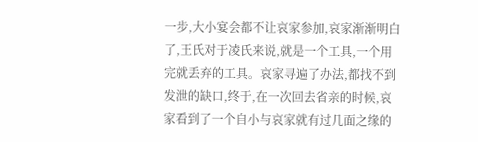一步,大小宴会都不让哀家参加,哀家渐渐明白了,王氏对于凌氏来说,就是一个工具,一个用完就丢弃的工具。哀家寻遍了办法,都找不到发泄的缺口,终于,在一次回去省亲的时候,哀家看到了一个自小与哀家就有过几面之缘的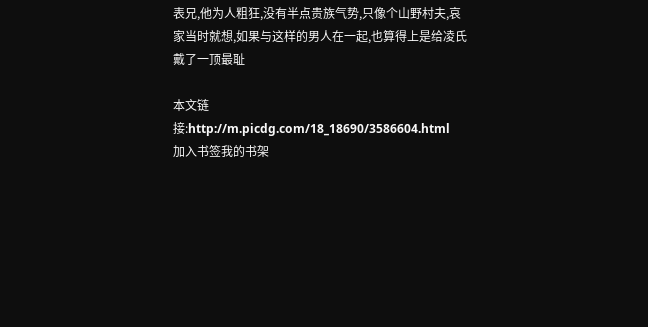表兄,他为人粗狂,没有半点贵族气势,只像个山野村夫,哀家当时就想,如果与这样的男人在一起,也算得上是给凌氏戴了一顶最耻

本文链接:http://m.picdg.com/18_18690/3586604.html
加入书签我的书架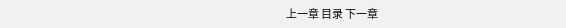上一章 目录 下一章